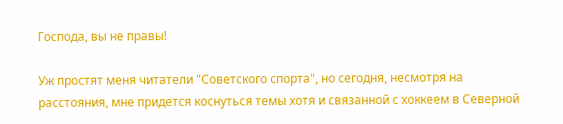Господа, вы не правы!

Уж простят меня читатели "Советского спорта", но сегодня, несмотря на расстояния, мне придется коснуться темы хотя и связанной с хоккеем в Северной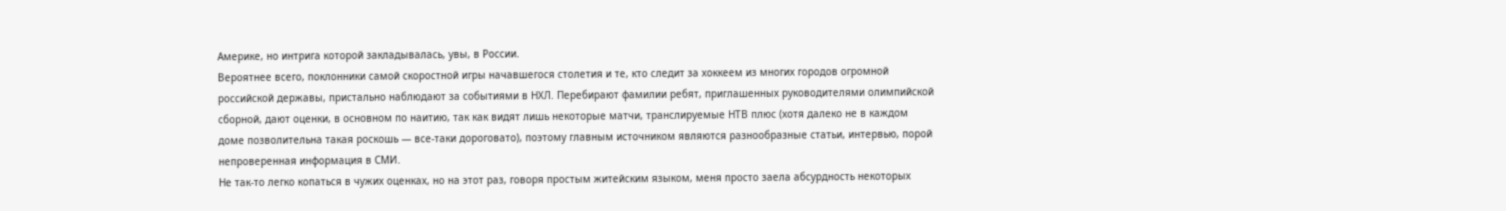Америке, но интрига которой закладывалась, увы, в России.
Вероятнее всего, поклонники самой скоростной игры начавшегося столетия и те, кто следит за хоккеем из многих городов огромной российской державы, пристально наблюдают за событиями в НХЛ. Перебирают фамилии ребят, приглашенных руководителями олимпийской сборной, дают оценки, в основном по наитию, так как видят лишь некоторые матчи, транслируемые НТВ плюс (хотя далеко не в каждом доме позволительна такая роскошь — все-таки дороговато), поэтому главным источником являются разнообразные статьи, интервью, порой непроверенная информация в СМИ.
Не так-то легко копаться в чужих оценках, но на этот раз, говоря простым житейским языком, меня просто заела абсурдность некоторых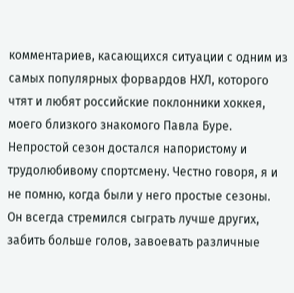комментариев, касающихся ситуации с одним из самых популярных форвардов НХЛ, которого чтят и любят российские поклонники хоккея, моего близкого знакомого Павла Буре. Непростой сезон достался напористому и трудолюбивому спортсмену. Честно говоря, я и не помню, когда были у него простые сезоны. Он всегда стремился сыграть лучше других, забить больше голов, завоевать различные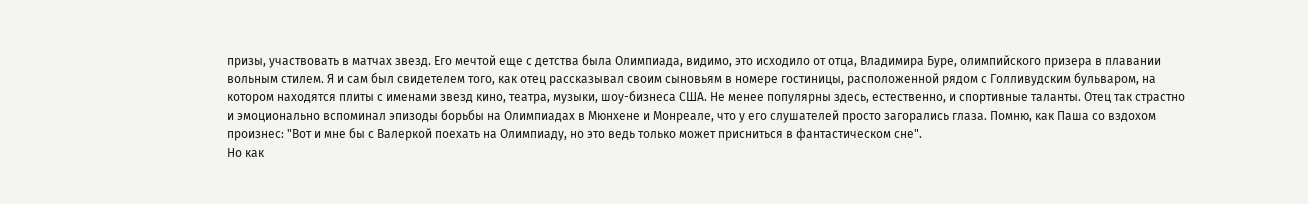призы, участвовать в матчах звезд. Его мечтой еще с детства была Олимпиада, видимо, это исходило от отца, Владимира Буре, олимпийского призера в плавании вольным стилем. Я и сам был свидетелем того, как отец рассказывал своим сыновьям в номере гостиницы, расположенной рядом с Голливудским бульваром, на котором находятся плиты с именами звезд кино, театра, музыки, шоу-бизнеса США. Не менее популярны здесь, естественно, и спортивные таланты. Отец так страстно и эмоционально вспоминал эпизоды борьбы на Олимпиадах в Мюнхене и Монреале, что у его слушателей просто загорались глаза. Помню, как Паша со вздохом произнес: "Вот и мне бы с Валеркой поехать на Олимпиаду, но это ведь только может присниться в фантастическом сне".
Но как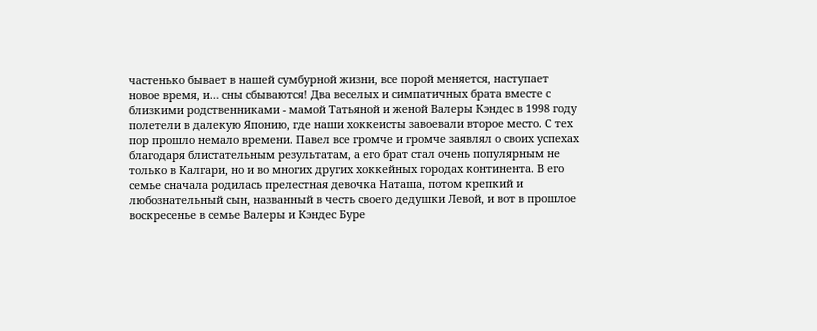частенько бывает в нашей сумбурной жизни, все порой меняется, наступает новое время, и… сны сбываются! Два веселых и симпатичных брата вместе с близкими родственниками - мамой Татьяной и женой Валеры Кэндес в 1998 году полетели в далекую Японию, где наши хоккеисты завоевали второе место. С тех пор прошло немало времени. Павел все громче и громче заявлял о своих успехах благодаря блистательным результатам, а его брат стал очень популярным не только в Калгари, но и во многих других хоккейных городах континента. В его семье сначала родилась прелестная девочка Наташа, потом крепкий и любознательный сын, названный в честь своего дедушки Левой, и вот в прошлое воскресенье в семье Валеры и Кэндес Буре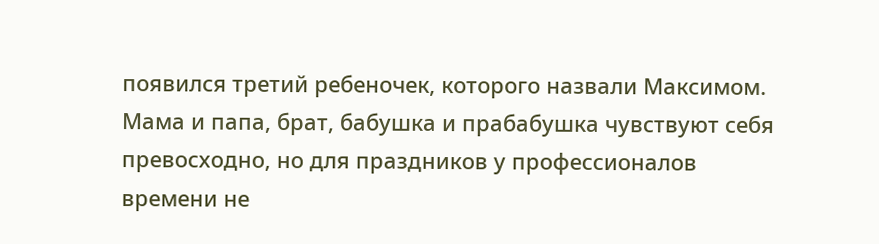появился третий ребеночек, которого назвали Максимом. Мама и папа, брат, бабушка и прабабушка чувствуют себя превосходно, но для праздников у профессионалов времени не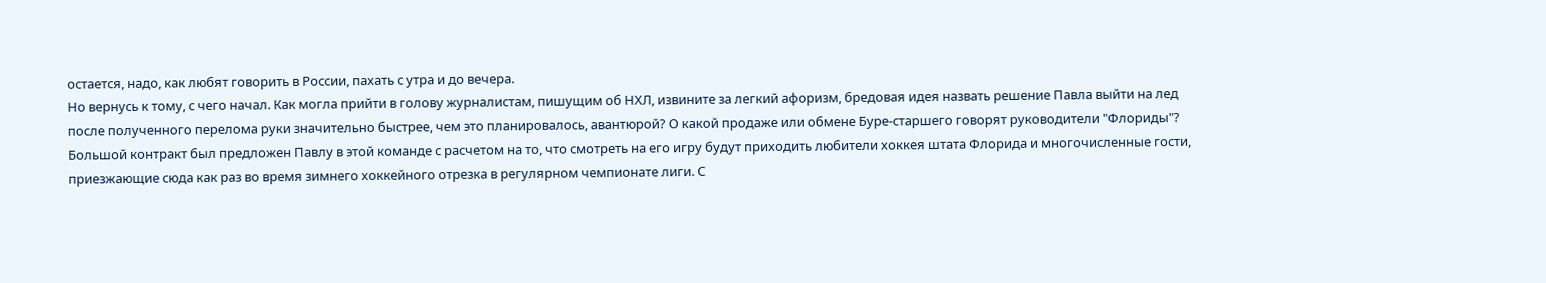остается, надо, как любят говорить в России, пахать с утра и до вечера.
Но вернусь к тому, с чего начал. Как могла прийти в голову журналистам, пишущим об НХЛ, извините за легкий афоризм, бредовая идея назвать решение Павла выйти на лед после полученного перелома руки значительно быстрее, чем это планировалось, авантюрой? О какой продаже или обмене Буре-старшего говорят руководители "Флориды"? Большой контракт был предложен Павлу в этой команде с расчетом на то, что смотреть на его игру будут приходить любители хоккея штата Флорида и многочисленные гости, приезжающие сюда как раз во время зимнего хоккейного отрезка в регулярном чемпионате лиги. С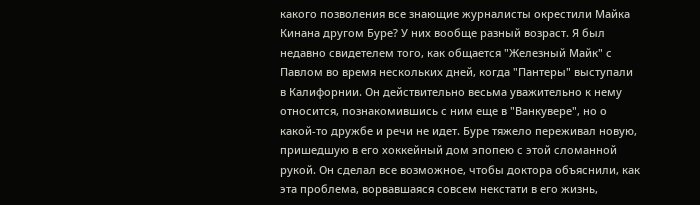какого позволения все знающие журналисты окрестили Майка Кинана другом Буре? У них вообще разный возраст. Я был недавно свидетелем того, как общается "Железный Майк" с Павлом во время нескольких дней, когда "Пантеры" выступали в Калифорнии. Он действительно весьма уважительно к нему относится, познакомившись с ним еще в "Ванкувере", но о какой-то дружбе и речи не идет. Буре тяжело переживал новую, пришедшую в его хоккейный дом эпопею с этой сломанной рукой. Он сделал все возможное, чтобы доктора объяснили, как эта проблема, ворвавшаяся совсем некстати в его жизнь,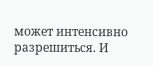может интенсивно разрешиться. И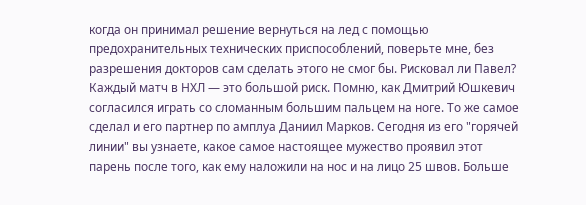когда он принимал решение вернуться на лед с помощью предохранительных технических приспособлений, поверьте мне, без разрешения докторов сам сделать этого не смог бы. Рисковал ли Павел? Каждый матч в НХЛ — это большой риск. Помню, как Дмитрий Юшкевич согласился играть со сломанным большим пальцем на ноге. То же самое сделал и его партнер по амплуа Даниил Марков. Сегодня из его "горячей линии" вы узнаете, какое самое настоящее мужество проявил этот парень после того, как ему наложили на нос и на лицо 25 швов. Больше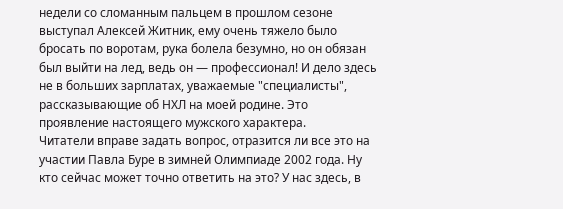недели со сломанным пальцем в прошлом сезоне выступал Алексей Житник, ему очень тяжело было бросать по воротам, рука болела безумно, но он обязан был выйти на лед, ведь он — профессионал! И дело здесь не в больших зарплатах, уважаемые "специалисты", рассказывающие об НХЛ на моей родине. Это проявление настоящего мужского характера.
Читатели вправе задать вопрос, отразится ли все это на участии Павла Буре в зимней Олимпиаде 2002 года. Ну кто сейчас может точно ответить на это? У нас здесь, в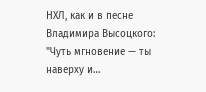НХЛ, как и в песне Владимира Высоцкого: "Чуть мгновение — ты наверху и…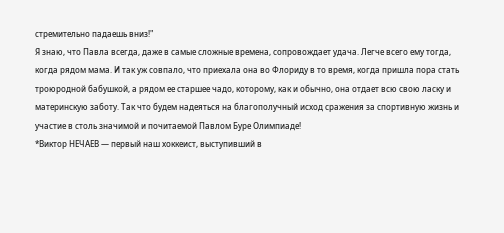стремительно падаешь вниз!"
Я знаю, что Павла всегда, даже в самые сложные времена, сопровождает удача. Легче всего ему тогда, когда рядом мама. И так уж совпало, что приехала она во Флориду в то время, когда пришла пора стать троюродной бабушкой, а рядом ее старшее чадо, которому, как и обычно, она отдает всю свою ласку и материнскую заботу. Так что будем надеяться на благополучный исход сражения за спортивную жизнь и участие в столь значимой и почитаемой Павлом Буре Олимпиаде!
*Виктор НЕЧАЕВ — первый наш хоккеист, выступивший в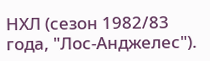НХЛ (сезон 1982/83 года, "Лос-Анджелес").